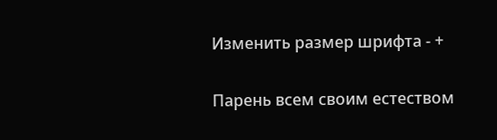Изменить размер шрифта - +

Парень всем своим естеством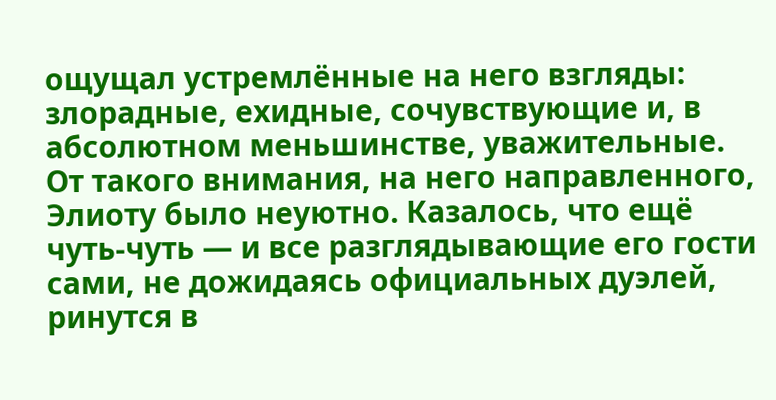ощущал устремлённые на него взгляды: злорадные, ехидные, сочувствующие и, в абсолютном меньшинстве, уважительные. От такого внимания, на него направленного, Элиоту было неуютно. Казалось, что ещё чуть-чуть — и все разглядывающие его гости сами, не дожидаясь официальных дуэлей, ринутся в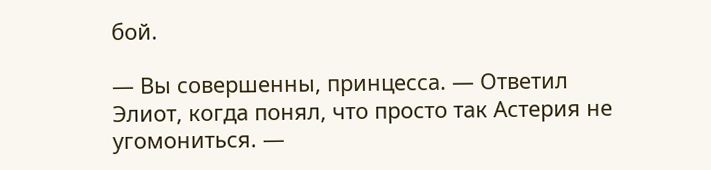бой.

— Вы совершенны, принцесса. — Ответил Элиот, когда понял, что просто так Астерия не угомониться. —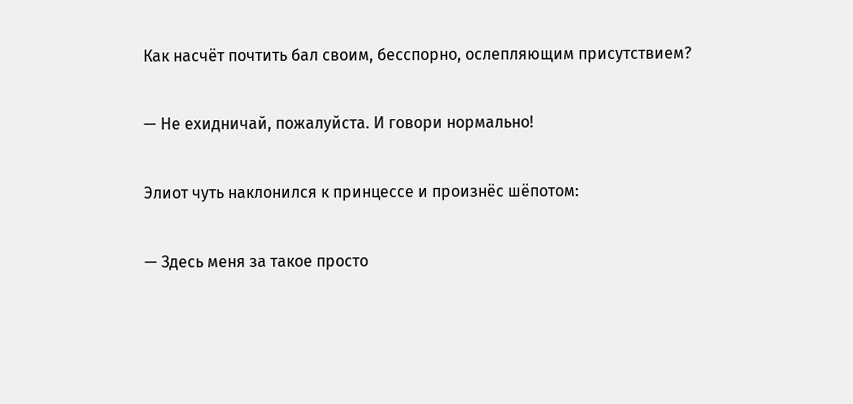Как насчёт почтить бал своим, бесспорно, ослепляющим присутствием?

— Не ехидничай, пожалуйста. И говори нормально!

Элиот чуть наклонился к принцессе и произнёс шёпотом:

— Здесь меня за такое просто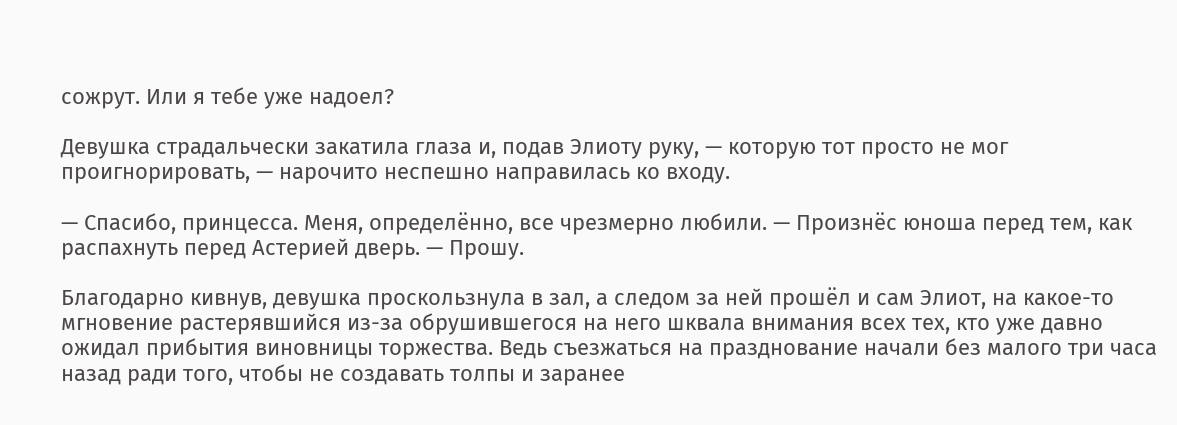сожрут. Или я тебе уже надоел?

Девушка страдальчески закатила глаза и, подав Элиоту руку, — которую тот просто не мог проигнорировать, — нарочито неспешно направилась ко входу.

— Спасибо, принцесса. Меня, определённо, все чрезмерно любили. — Произнёс юноша перед тем, как распахнуть перед Астерией дверь. — Прошу.

Благодарно кивнув, девушка проскользнула в зал, а следом за ней прошёл и сам Элиот, на какое-то мгновение растерявшийся из-за обрушившегося на него шквала внимания всех тех, кто уже давно ожидал прибытия виновницы торжества. Ведь съезжаться на празднование начали без малого три часа назад ради того, чтобы не создавать толпы и заранее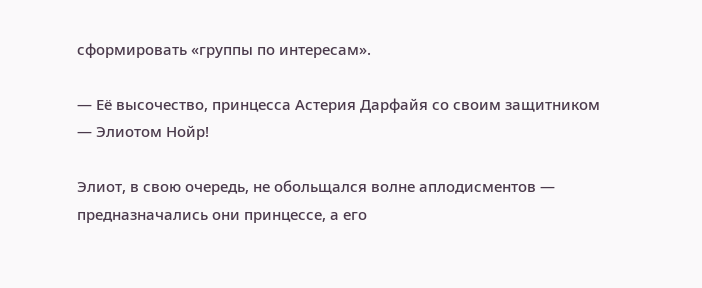сформировать «группы по интересам».

— Её высочество, принцесса Астерия Дарфайя со своим защитником — Элиотом Нойр!

Элиот, в свою очередь, не обольщался волне аплодисментов — предназначались они принцессе, а его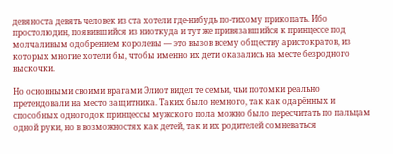девяноста девять человек из ста хотели где-нибудь по-тихому прикопать. Ибо простолюдин, появившийся из ниоткуда и тут же привязавшийся к принцессе под молчаливым одобрением королевы — это вызов всему обществу аристократов, из которых многие хотели бы, чтобы именно их дети оказались на месте безродного выскочки.

Но основными своими врагами Элиот видел те семьи, чьи потомки реально претендовали на место защитника. Таких было немного, так как одарённых и способных одногодок принцессы мужского пола можно было пересчитать по пальцам одной руки, но в возможностях как детей, так и их родителей сомневаться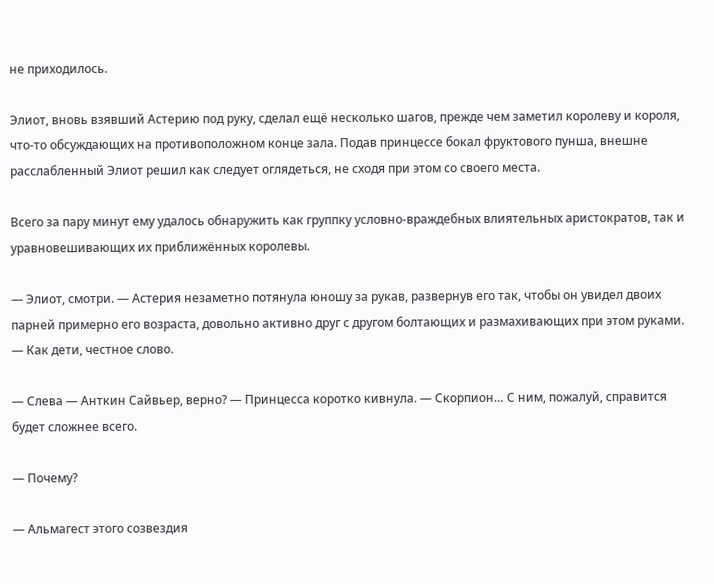не приходилось.

Элиот, вновь взявший Астерию под руку, сделал ещё несколько шагов, прежде чем заметил королеву и короля, что-то обсуждающих на противоположном конце зала. Подав принцессе бокал фруктового пунша, внешне расслабленный Элиот решил как следует оглядеться, не сходя при этом со своего места.

Всего за пару минут ему удалось обнаружить как группку условно-враждебных влиятельных аристократов, так и уравновешивающих их приближённых королевы.

— Элиот, смотри. — Астерия незаметно потянула юношу за рукав, развернув его так, чтобы он увидел двоих парней примерно его возраста, довольно активно друг с другом болтающих и размахивающих при этом руками. — Как дети, честное слово.

— Слева — Анткин Сайвьер, верно? — Принцесса коротко кивнула. — Скорпион… С ним, пожалуй, справится будет сложнее всего.

— Почему?

— Альмагест этого созвездия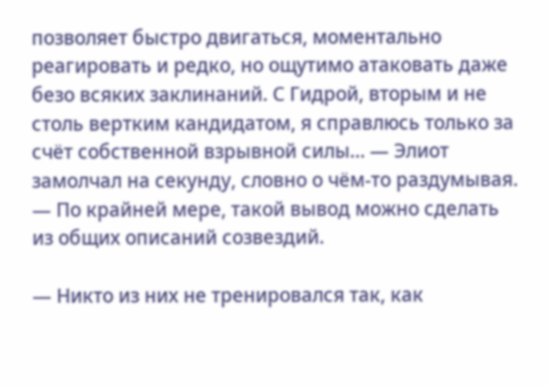позволяет быстро двигаться, моментально реагировать и редко, но ощутимо атаковать даже безо всяких заклинаний. С Гидрой, вторым и не столь вертким кандидатом, я справлюсь только за счёт собственной взрывной силы… — Элиот замолчал на секунду, словно о чём-то раздумывая. — По крайней мере, такой вывод можно сделать из общих описаний созвездий.

— Никто из них не тренировался так, как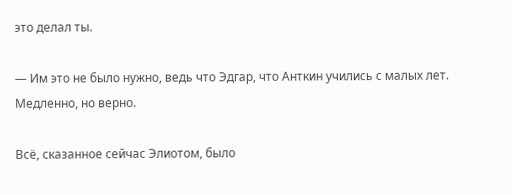это делал ты.

— Им это не было нужно, ведь что Эдгар, что Анткин учились с малых лет. Медленно, но верно.

Всё, сказанное сейчас Элиотом, было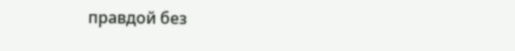правдой без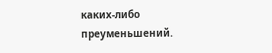каких-либо преуменьшений.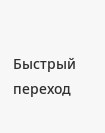Быстрый переход